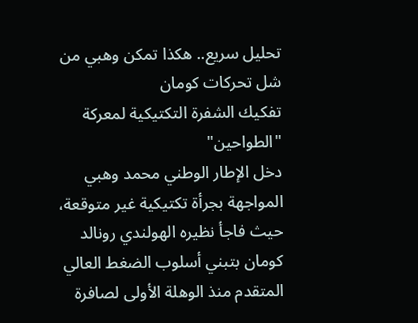تحليل سريع.. هكذا تمكن وهبي من شل تحركات كومان
تفكيك الشفرة التكتيكية لمعركة "الطواحين"
دخل الإطار الوطني محمد وهبي المواجهة بجرأة تكتيكية غير متوقعة، حيث فاجأ نظيره الهولندي رونالد كومان بتبني أسلوب الضغط العالي المتقدم منذ الوهلة الأولى لصافرة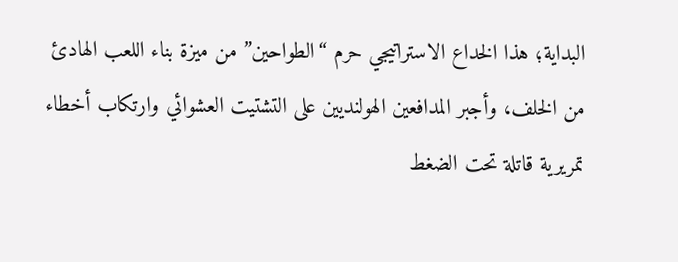البداية؛ هذا الخداع الاستراتيجي حرم “الطواحين” من ميزة بناء اللعب الهادئ من الخلف، وأجبر المدافعين الهولنديين على التشتيت العشوائي وارتكاب أخطاء تمريرية قاتلة تحت الضغط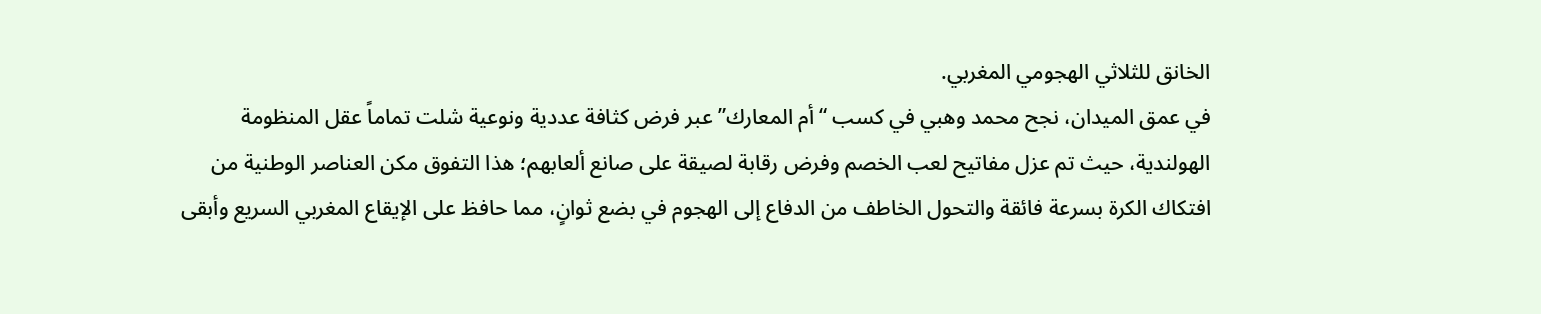الخانق للثلاثي الهجومي المغربي.
في عمق الميدان، نجح محمد وهبي في كسب “أم المعارك” عبر فرض كثافة عددية ونوعية شلت تماماً عقل المنظومة الهولندية، حيث تم عزل مفاتيح لعب الخصم وفرض رقابة لصيقة على صانع ألعابهم؛ هذا التفوق مكن العناصر الوطنية من افتكاك الكرة بسرعة فائقة والتحول الخاطف من الدفاع إلى الهجوم في بضع ثوانٍ، مما حافظ على الإيقاع المغربي السريع وأبقى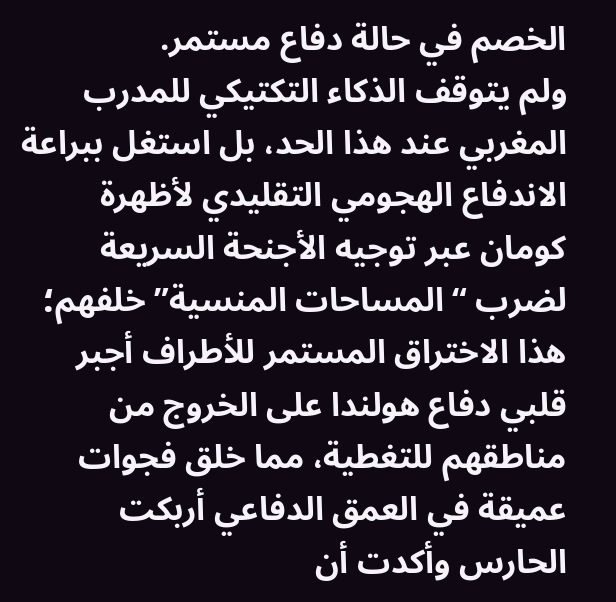الخصم في حالة دفاع مستمر.
ولم يتوقف الذكاء التكتيكي للمدرب المغربي عند هذا الحد، بل استغل ببراعة الاندفاع الهجومي التقليدي لأظهرة كومان عبر توجيه الأجنحة السريعة لضرب “المساحات المنسية” خلفهم؛ هذا الاختراق المستمر للأطراف أجبر قلبي دفاع هولندا على الخروج من مناطقهم للتغطية، مما خلق فجوات عميقة في العمق الدفاعي أربكت الحارس وأكدت أن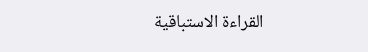القراءة الاستباقية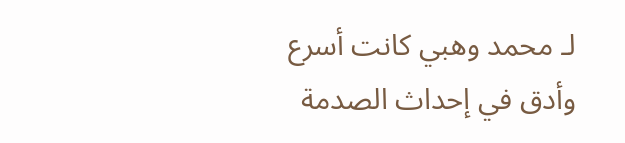لـ محمد وهبي كانت أسرع وأدق في إحداث الصدمة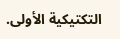التكتيكية الأولى.